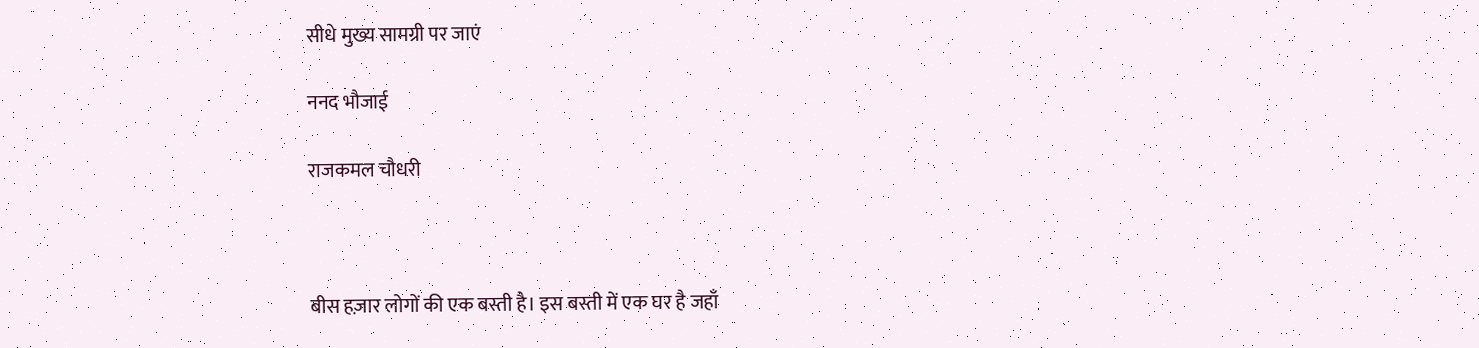सीधे मुख्य सामग्री पर जाएं

ननद भौजाई

राजकमल चौधरी



बीस हज़ार लोगों की एक बस्ती है। इस बस्ती में एक घर है जहाँ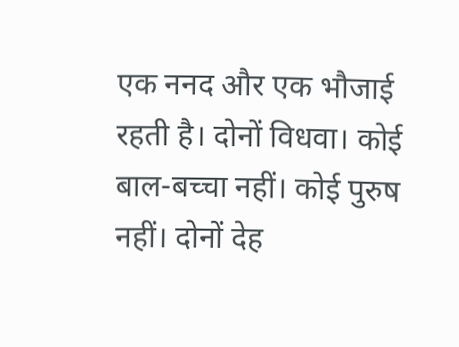एक ननद और एक भौजाई रहती है। दोनों विधवा। कोई बाल-बच्चा नहीं। कोई पुरुष नहीं। दोनों देह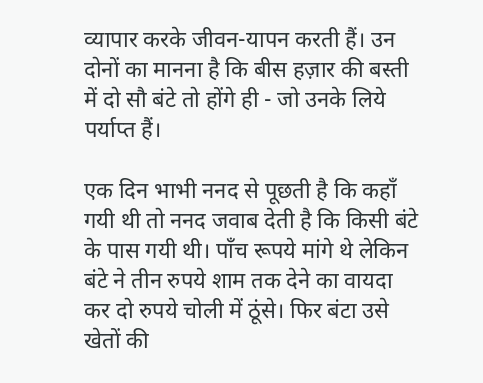व्यापार करके जीवन-यापन करती हैं। उन दोनों का मानना है कि बीस हज़ार की बस्ती में दो सौ बंटे तो होंगे ही - जो उनके लिये पर्याप्त हैं।

एक दिन भाभी ननद से पूछती है कि कहाँ गयी थी तो ननद जवाब देती है कि किसी बंटे के पास गयी थी। पाँच रूपये मांगे थे लेकिन बंटे ने तीन रुपये शाम तक देने का वायदा कर दो रुपये चोली में ठूंसे। फिर बंटा उसे खेतों की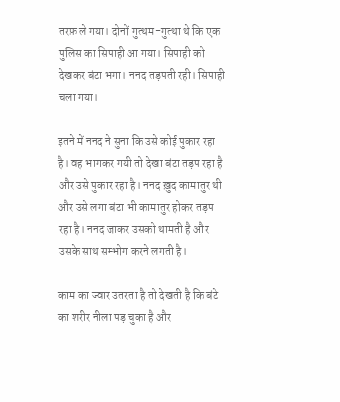तरफ़ ले गया। दोनों गुत्थम-गुत्था थे कि एक पुलिस का सिपाही आ गया। सिपाही को देखकर बंटा भगा। ननद तड़पती रही। सिपाही चला गया।

इतने में ननद ने सुना कि उसे कोई पुकार रहा है। वह भागकर गयी तो देखा बंटा तड़प रहा है और उसे पुकार रहा है। ननद ख़ुद कामातुर थी और उसे लगा बंटा भी कामातुर होकर तड़प रहा है। ननद जाकर उसको थामती है और उसके साथ सम्भोग करने लगती है।

काम का ज्वार उतरता है तो देखती है कि बंटे का शरीर नीला पड़ चुका है और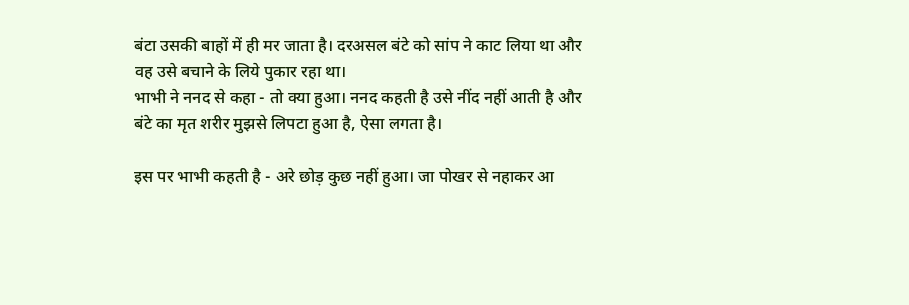बंटा उसकी बाहों में ही मर जाता है। दरअसल बंटे को सांप ने काट लिया था और वह उसे बचाने के लिये पुकार रहा था।
भाभी ने ननद से कहा - तो क्या हुआ। ननद कहती है उसे नींद नहीं आती है और बंटे का मृत शरीर मुझसे लिपटा हुआ है, ऐसा लगता है।

इस पर भाभी कहती है - अरे छोड़ कुछ नहीं हुआ। जा पोखर से नहाकर आ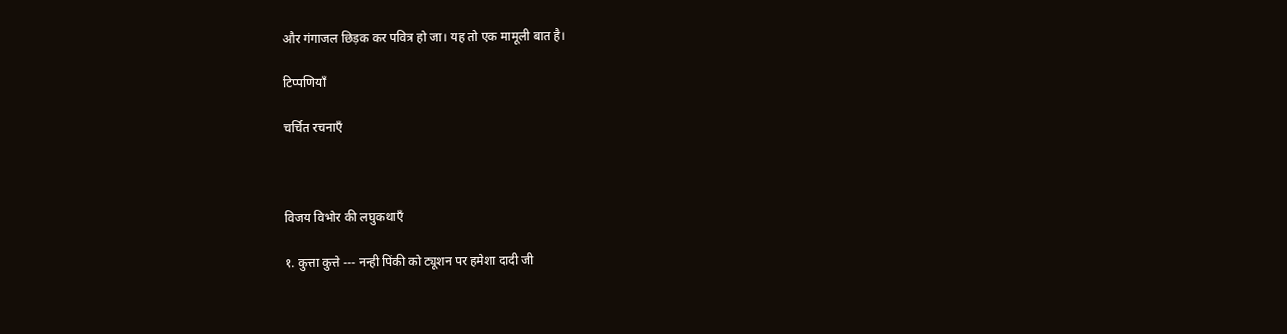और गंगाजल छिड़क कर पवित्र हो जा। यह तो एक मामूली बात है।

टिप्पणियाँ

चर्चित रचनाएँ



विजय विभोर की लघुकथाएँ

१. कुत्ता कुत्ते --- नन्ही पिंकी को ट्यूशन पर हमेशा दादी जी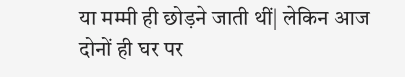या मम्मी ही छोड़ने जाती थीं| लेकिन आज दोनों ही घर पर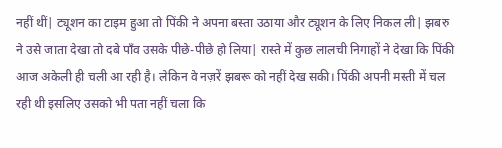नहीं थीं| ट्यूशन का टाइम हुआ तो पिंकी ने अपना बस्ता उठाया और ट्यूशन के लिए निकल ली| झबरु ने उसे जाता देखा तो दबे पाँव उसके पीछे-पीछे हो लिया| रास्ते में कुछ लालची निगाहों ने देखा कि पिंकी आज अकेली ही चली आ रही है। लेकिन वे नज़रें झबरू को नहीं देख सकी। पिंकी अपनी मस्ती में चल रही थी इसलिए उसको भी पता नहीं चला कि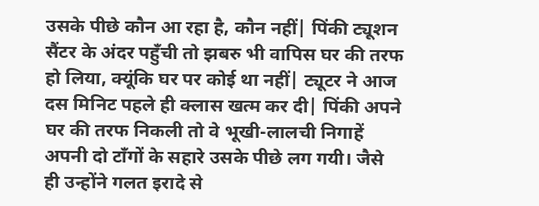उसके पीछे कौन आ रहा है, कौन नहीं| पिंकी ट्यूशन सैंटर के अंदर पहुँची तो झबरु भी वापिस घर की तरफ हो लिया, क्यूंकि घर पर कोई था नहीं| ट्यूटर ने आज दस मिनिट पहले ही क्लास खत्म कर दी| पिंकी अपने घर की तरफ निकली तो वे भूखी-लालची निगाहें अपनी दो टाँगों के सहारे उसके पीछे लग गयी। जैसे ही उन्होंने गलत इरादे से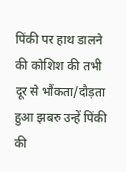पिंकी पर हाथ डालने की कोशिश की तभी दूर से भौंकता/दौड़ता हुआ झबरु उन्हें पिंकी की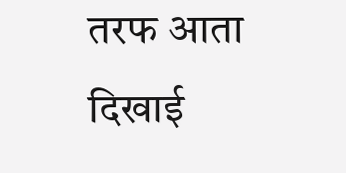तरफ आता दिखाई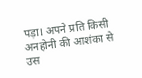पड़ा। अपने प्रति किसी अनहोनी की आशंका से उस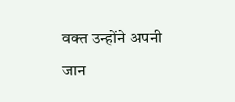वक्त उन्होंने अपनी जान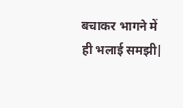बचाकर भागने में ही भलाई समझी|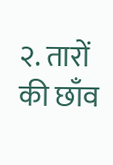२. तारों की छाँव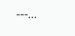---...